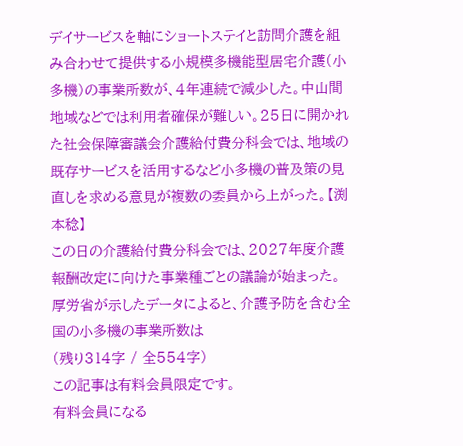デイサービスを軸にショートステイと訪問介護を組み合わせて提供する小規模多機能型居宅介護(小多機)の事業所数が、4年連続で減少した。中山間地域などでは利用者確保が難しい。25日に開かれた社会保障審議会介護給付費分科会では、地域の既存サービスを活用するなど小多機の普及策の見直しを求める意見が複数の委員から上がった。【渕本稔】
この日の介護給付費分科会では、2027年度介護報酬改定に向けた事業種ごとの議論が始まった。
厚労省が示したデータによると、介護予防を含む全国の小多機の事業所数は
(残り314字 / 全554字)
この記事は有料会員限定です。
有料会員になる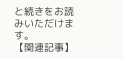と続きをお読みいただけます。
【関連記事】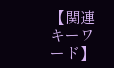【関連キーワード】